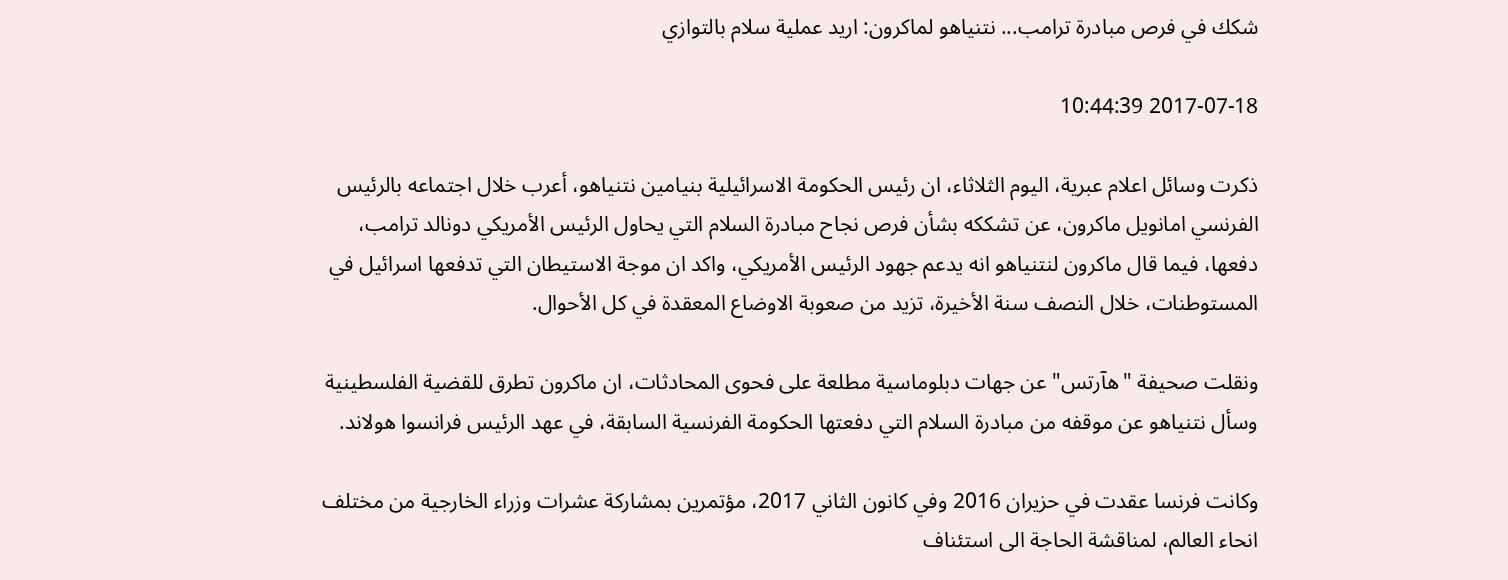شكك في فرص مبادرة ترامب... نتنياهو لماكرون: اريد عملية سلام بالتوازي

2017-07-18 10:44:39

ذكرت وسائل اعلام عبرية، اليوم الثلاثاء، ان رئيس الحكومة الاسرائيلية بنيامين نتنياهو، أعرب خلال اجتماعه بالرئيس الفرنسي امانويل ماكرون، عن تشككه بشأن فرص نجاح مبادرة السلام التي يحاول الرئيس الأمريكي دونالد ترامب، دفعها، فيما قال ماكرون لنتنياهو انه يدعم جهود الرئيس الأمريكي، واكد ان موجة الاستيطان التي تدفعها اسرائيل في المستوطنات، خلال النصف سنة الأخيرة، تزيد من صعوبة الاوضاع المعقدة في كل الأحوال.

ونقلت صحيفة "هآرتس" عن جهات دبلوماسية مطلعة على فحوى المحادثات، ان ماكرون تطرق للقضية الفلسطينية وسأل نتنياهو عن موقفه من مبادرة السلام التي دفعتها الحكومة الفرنسية السابقة، في عهد الرئيس فرانسوا هولاند.

وكانت فرنسا عقدت في حزيران 2016 وفي كانون الثاني 2017، مؤتمرين بمشاركة عشرات وزراء الخارجية من مختلف انحاء العالم، لمناقشة الحاجة الى استئناف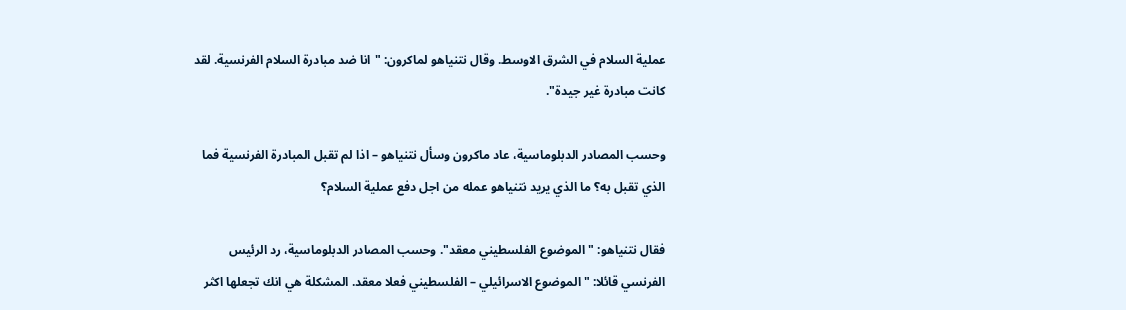عملية السلام في الشرق الاوسط. وقال نتنياهو لماكرون: "انا ضد مبادرة السلام الفرنسية. لقد كانت مبادرة غير جيدة".

وحسب المصادر الدبلوماسية، عاد ماكرون وسأل نتنياهو – اذا لم تقبل المبادرة الفرنسية فما الذي تقبل به؟ ما الذي يريد نتنياهو عمله من اجل دفع عملية السلام؟

فقال نتنياهو: "الموضوع الفلسطيني معقد". وحسب المصادر الدبلوماسية، رد الرئيس الفرنسي قائلا: "الموضوع الاسرائيلي – الفلسطيني فعلا معقد. المشكلة هي انك تجعلها اكثر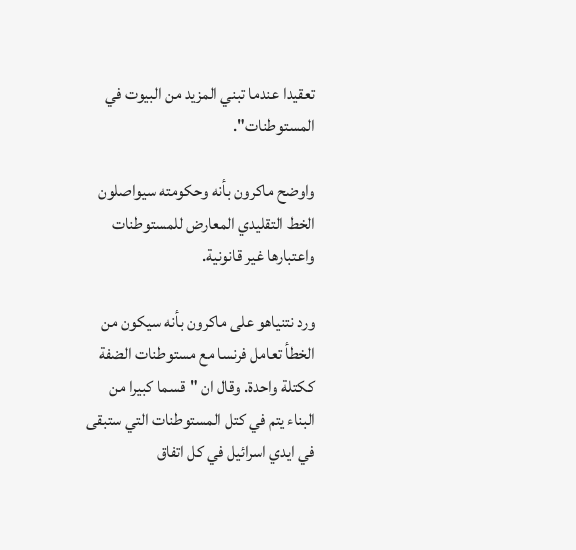تعقيدا عندما تبني المزيد من البيوت في المستوطنات".

واوضح ماكرون بأنه وحكومته سيواصلون الخط التقليدي المعارض للمستوطنات واعتبارها غير قانونية.

ورد نتنياهو على ماكرون بأنه سيكون من الخطأ تعامل فرنسا مع مستوطنات الضفة ككتلة واحدة. وقال ان "قسما كبيرا من البناء يتم في كتل المستوطنات التي ستبقى في ايدي اسرائيل في كل اتفاق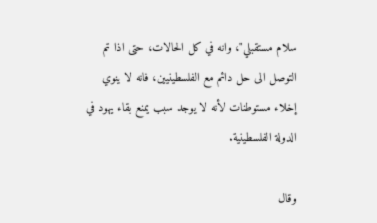سلام مستقبلي"، وانه في كل الحالات، حتى اذا تم التوصل الى حل دائم مع الفلسطينيين، فانه لا ينوي إخلاء مستوطنات لأنه لا يوجد سبب يمنع بقاء يهود في الدولة الفلسطينية.

وقال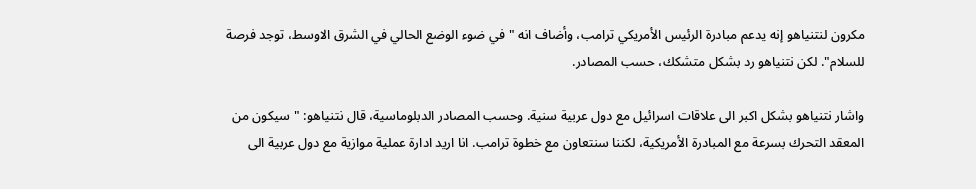مكرون لنتنياهو إنه يدعم مبادرة الرئيس الأمريكي ترامب، وأضاف انه "في ضوء الوضع الحالي في الشرق الاوسط، توجد فرصة للسلام". لكن نتنياهو رد بشكل متشكك، حسب المصادر.

واشار نتنياهو بشكل اكبر الى علاقات اسرائيل مع دول عربية سنية. وحسب المصادر الدبلوماسية، قال نتنياهو: "سيكون من المعقد التحرك بسرعة مع المبادرة الأمريكية، لكننا سنتعاون مع خطوة ترامب. انا اريد ادارة عملية موازية مع دول عربية الى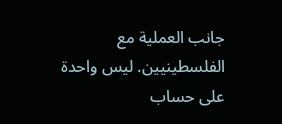جانب العملية مع الفلسطينيين. ليس واحدة على حساب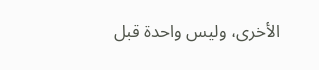الأخرى، وليس واحدة قبل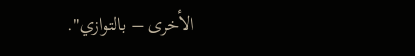الأخرى – بالتوازي".